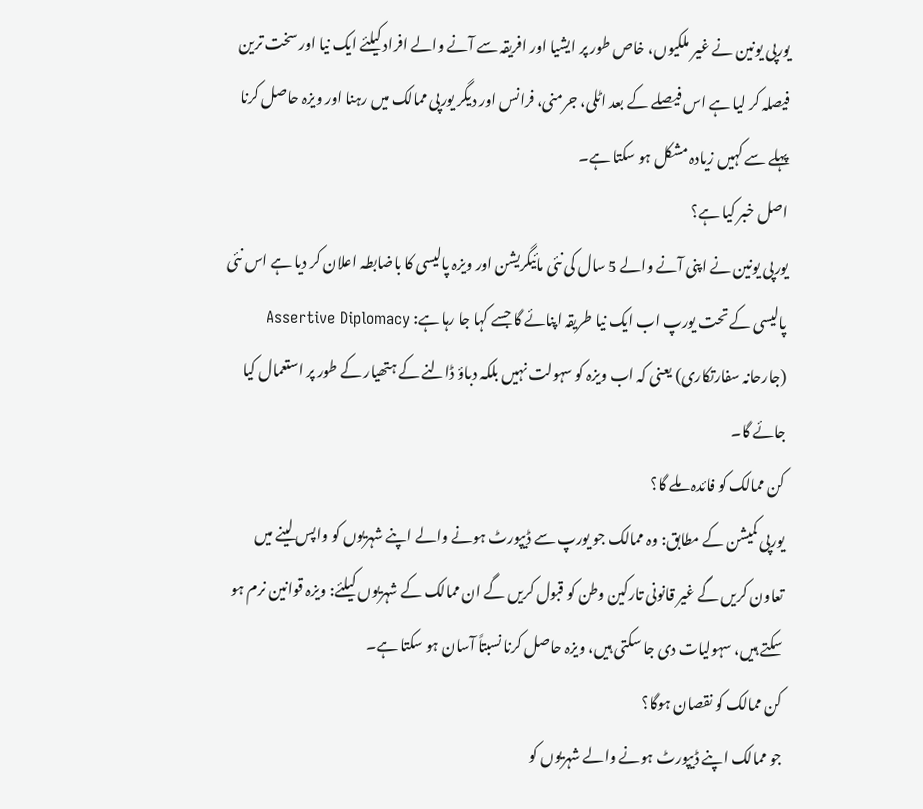یورپی یونین نے غیر ملکیوں، خاص طور پر ایشیا اور افریقہ سے آنے والے افراد کیلئے ایک نیا اور سخت ترین فیصلہ کر لیا ہے اس فیصلے کے بعد اٹلی، جرمنی، فرانس اور دیگر یورپی ممالک میں رہنا اور ویزہ حاصل کرنا پہلے سے کہیں زیادہ مشکل ہو سکتا ہے۔
اصل خبر کیا ہے؟
یورپی یونین نے اپنی آنے والے 5 سال کی نئی مائیگریشن اور ویزہ پالیسی کا باضابطہ اعلان کر دیا ہے اس نئی پالیسی کے تحت یورپ اب ایک نیا طریقہ اپنائے گا جسے کہا جا رہا ہے: Assertive Diplomacy (جارحانہ سفارتکاری) یعنی کہ اب ویزہ کو سہولت نہیں بلکہ دباؤ ڈالنے کے ہتھیار کے طور پر استعمال کیا جائے گا۔
کن ممالک کو فائدہ ملے گا؟
یورپی کمیشن کے مطابق: وہ ممالک جو یورپ سے ڈیپورٹ ہونے والے اپنے شہریوں کو واپس لینے میں تعاون کریں گے غیر قانونی تارکین وطن کو قبول کریں گے ان ممالک کے شہریوں کیلئے: ویزہ قوانین نرم ہو سکتے ہیں، سہولیات دی جا سکتی ہیں، ویزہ حاصل کرنا نسبتاً آسان ہو سکتا ہے۔
کن ممالک کو نقصان ہوگا؟
جو ممالک اپنے ڈیپورٹ ہونے والے شہریوں کو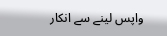واپس لینے سے انکار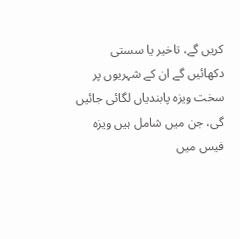کریں گے، تاخیر یا سستی دکھائیں گے ان کے شہریوں پر سخت ویزہ پابندیاں لگائی جائیں گی، جن میں شامل ہیں ویزہ فیس میں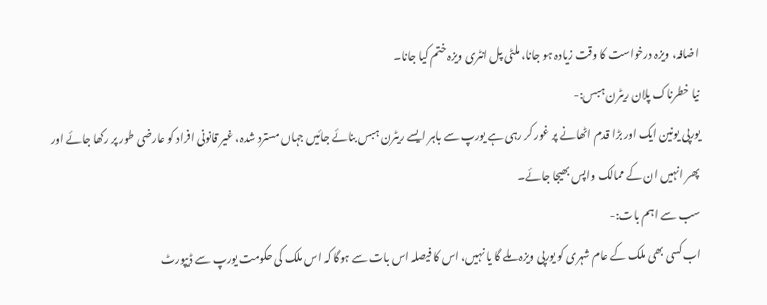اضافہ، ویزہ درخواست کا وقت زیادہ ہو جانا، ملٹی پل انٹری ویزہ ختم کیا جانا۔
نیا خطرناک پلان ریٹرن ہبس:-
یورپی یونین ایک اور بڑا قدم اٹھانے پر غور کر رہی ہے یورپ سے باہر ایسے ریٹرن ہبس بنائے جائیں جہاں مسترد شدہ، غیر قانونی افراد کو عارضی طور پر رکھا جائے اور پھر انہیں ان کے ممالک واپس بھیجا جائے۔
سب سے اہم بات:-
اب کسی بھی ملک کے عام شہری کو یورپی ویزہ ملے گا یا نہیں، اس کا فیصلہ اس بات سے ہوگا کہ اس ملک کی حکومت یورپ سے ڈیپورٹ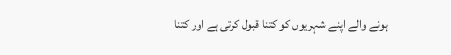ہونے والے اپنے شہریوں کو کتنا قبول کرتی ہے اور کتنا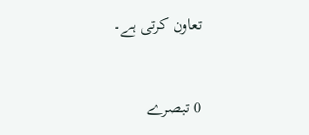تعاون کرتی ہے۔


0 تبصرے